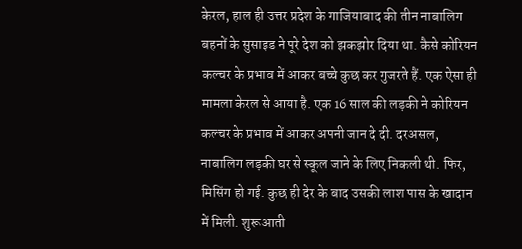केरल, हाल ही उत्तर प्रदेश के गाजियाबाद की तीन नाबालिग बहनों के सुसाइड ने पूरे देश को झकझोर दिया था. कैसे कोरियन कल्चर के प्रभाव में आकर बच्चे कुछ कर गुजरते हैं. एक ऐसा ही मामला केरल से आया है. एक 16 साल की लड़की ने कोरियन कल्चर के प्रभाव में आकर अपनी जान दे दी. दरअसल, नाबालिग लड़की घर से स्कूल जाने के लिए निकली थी. फिर, मिसिंग हो गई. कुछ ही देर के बाद उसकी लाश पास के खादान में मिली. शुरूआती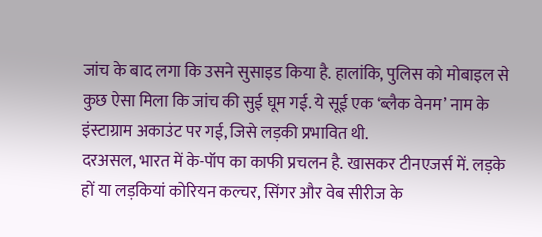जांच के बाद लगा कि उसने सुसाइड किया है. हालांकि, पुलिस को मोबाइल से कुछ ऐसा मिला कि जांच की सुई घूम गई. ये सूई एक ‘ब्लैक वेनम’ नाम के इंस्टाग्राम अकाउंट पर गई, जिसे लड़की प्रभावित थी.
दरअसल, भारत में के-पॉप का काफी प्रचलन है. खासकर टीनएजर्स में. लड़के हों या लड़कियां कोरियन कल्चर, सिंगर और वेब सीरीज के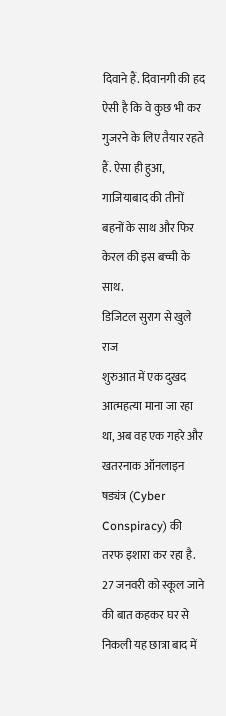दिवाने हैं. दिवानगी की हद ऐसी है कि वे कुछ भी कर गुजरने के लिए तैयार रहते हैं. ऐसा ही हुआ, गाजियाबाद की तीनों बहनों के साथ और फिर केरल की इस बच्ची के साथ.
डिजिटल सुराग से खुले राज
शुरुआत में एक दुखद आत्महत्या माना जा रहा था, अब वह एक गहरे और खतरनाक ऑनलाइन षड्यंत्र (Cyber Conspiracy) की तरफ इशारा कर रहा है. 27 जनवरी को स्कूल जाने की बात कहकर घर से निकली यह छात्रा बाद में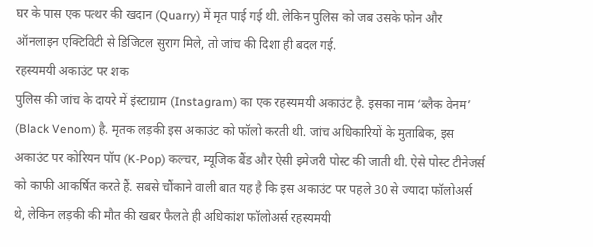घर के पास एक पत्थर की खदान (Quarry) में मृत पाई गई थी. लेकिन पुलिस को जब उसके फोन और ऑनलाइन एक्टिविटी से डिजिटल सुराग मिले, तो जांच की दिशा ही बदल गई.
रहस्यमयी अकाउंट पर शक
पुलिस की जांच के दायरे में इंस्टाग्राम (Instagram) का एक रहस्यमयी अकाउंट है. इसका नाम ‘ब्लैक वेनम’ (Black Venom) है. मृतक लड़की इस अकाउंट को फॉलो करती थी. जांच अधिकारियों के मुताबिक, इस अकाउंट पर कोरियन पॉप (K-Pop) कल्चर, म्यूजिक बैंड और ऐसी इमेजरी पोस्ट की जाती थी. ऐसे पोस्ट टीनेजर्स को काफी आकर्षित करते हैं. सबसे चौंकाने वाली बात यह है कि इस अकाउंट पर पहले 30 से ज्यादा फॉलोअर्स थे, लेकिन लड़की की मौत की खबर फैलते ही अधिकांश फॉलोअर्स रहस्यमयी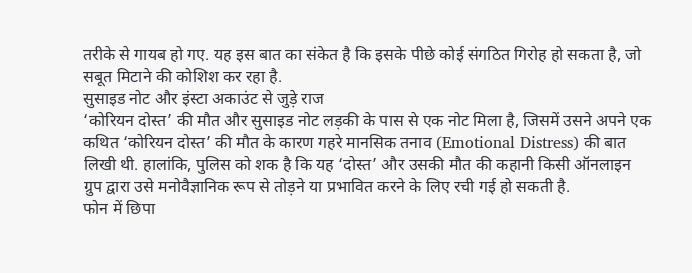तरीके से गायब हो गए. यह इस बात का संकेत है कि इसके पीछे कोई संगठित गिरोह हो सकता है, जो सबूत मिटाने की कोशिश कर रहा है.
सुसाइड नोट और इंस्टा अकाउंट से जुड़े राज
‘कोरियन दोस्त’ की मौत और सुसाइड नोट लड़की के पास से एक नोट मिला है, जिसमें उसने अपने एक कथित ‘कोरियन दोस्त’ की मौत के कारण गहरे मानसिक तनाव (Emotional Distress) की बात लिखी थी. हालांकि, पुलिस को शक है कि यह ‘दोस्त’ और उसकी मौत की कहानी किसी ऑनलाइन ग्रुप द्वारा उसे मनोवैज्ञानिक रूप से तोड़ने या प्रभावित करने के लिए रची गई हो सकती है.
फोन में छिपा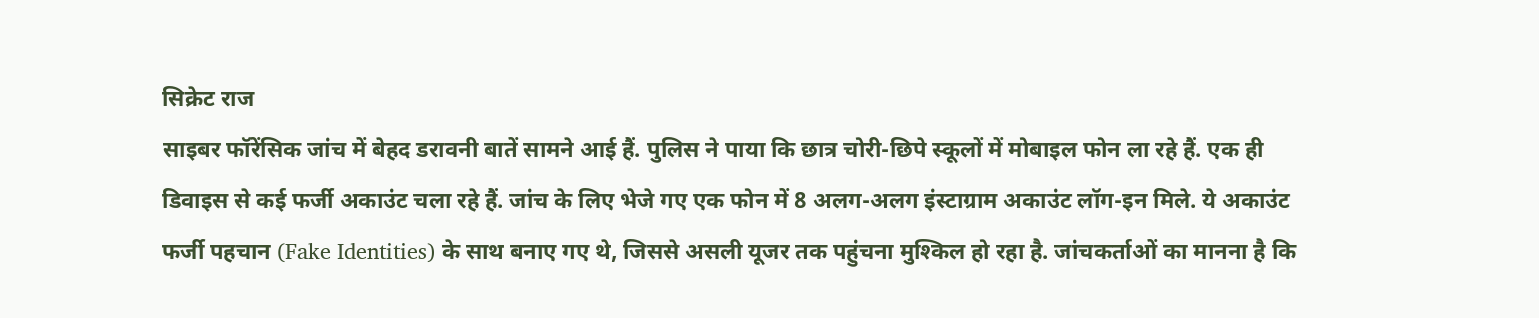सिक्रेट राज
साइबर फॉरेंसिक जांच में बेहद डरावनी बातें सामने आई हैं. पुलिस ने पाया कि छात्र चोरी-छिपे स्कूलों में मोबाइल फोन ला रहे हैं. एक ही डिवाइस से कई फर्जी अकाउंट चला रहे हैं. जांच के लिए भेजे गए एक फोन में 8 अलग-अलग इंस्टाग्राम अकाउंट लॉग-इन मिले. ये अकाउंट फर्जी पहचान (Fake Identities) के साथ बनाए गए थे, जिससे असली यूजर तक पहुंचना मुश्किल हो रहा है. जांचकर्ताओं का मानना है कि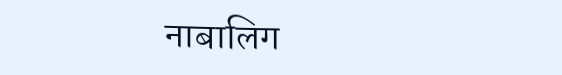नाबालिग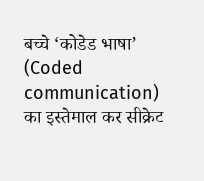बच्चे ‘कोडेड भाषा’ (Coded communication) का इस्तेमाल कर सीक्रेट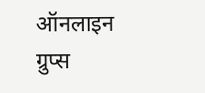ऑनलाइन ग्रुप्स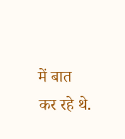में बात कर रहे थे.